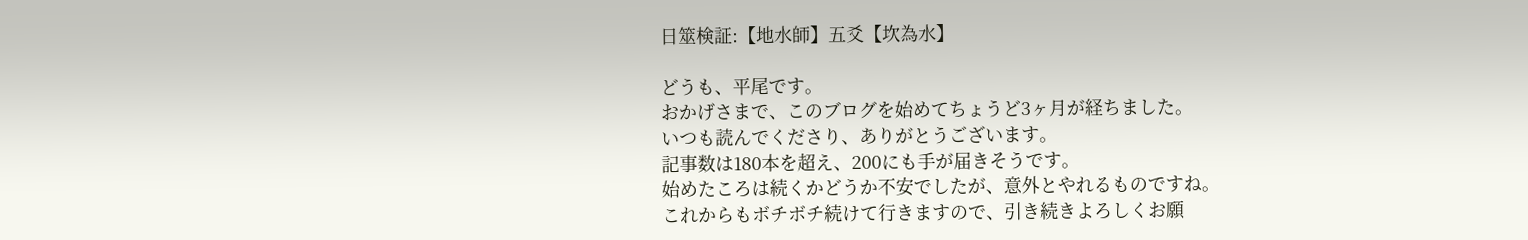日筮検証:【地水師】五爻【坎為水】

どうも、平尾です。
おかげさまで、このブログを始めてちょうど3ヶ月が経ちました。
いつも読んでくださり、ありがとうございます。
記事数は180本を超え、200にも手が届きそうです。
始めたころは続くかどうか不安でしたが、意外とやれるものですね。
これからもボチボチ続けて行きますので、引き続きよろしくお願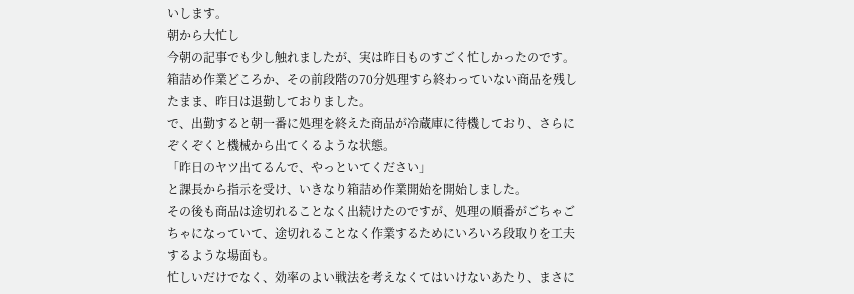いします。
朝から大忙し
今朝の記事でも少し触れましたが、実は昨日ものすごく忙しかったのです。
箱詰め作業どころか、その前段階の70分処理すら終わっていない商品を残したまま、昨日は退勤しておりました。
で、出勤すると朝一番に処理を終えた商品が冷蔵庫に待機しており、さらにぞくぞくと機械から出てくるような状態。
「昨日のヤツ出てるんで、やっといてください」
と課長から指示を受け、いきなり箱詰め作業開始を開始しました。
その後も商品は途切れることなく出続けたのですが、処理の順番がごちゃごちゃになっていて、途切れることなく作業するためにいろいろ段取りを工夫するような場面も。
忙しいだけでなく、効率のよい戦法を考えなくてはいけないあたり、まさに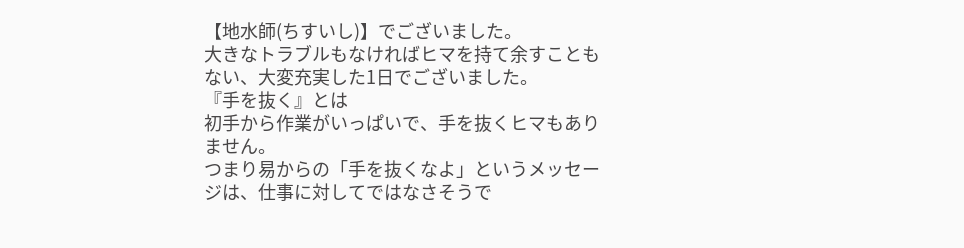【地水師(ちすいし)】でございました。
大きなトラブルもなければヒマを持て余すこともない、大変充実した1日でございました。
『手を抜く』とは
初手から作業がいっぱいで、手を抜くヒマもありません。
つまり易からの「手を抜くなよ」というメッセージは、仕事に対してではなさそうで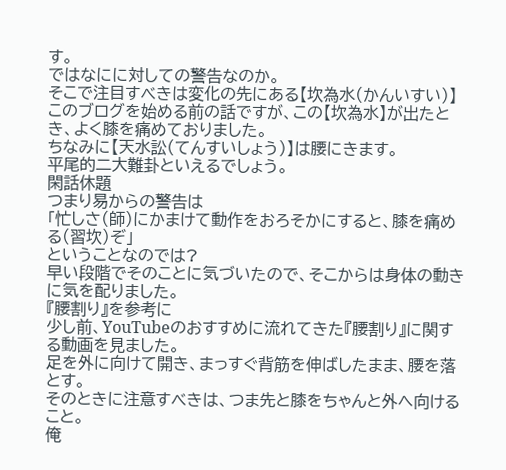す。
ではなにに対しての警告なのか。
そこで注目すべきは変化の先にある【坎為水(かんいすい)】
このブログを始める前の話ですが、この【坎為水】が出たとき、よく膝を痛めておりました。
ちなみに【天水訟(てんすいしょう)】は腰にきます。
平尾的二大難卦といえるでしょう。
閑話休題
つまり易からの警告は
「忙しさ(師)にかまけて動作をおろそかにすると、膝を痛める(習坎)ぞ」
ということなのでは?
早い段階でそのことに気づいたので、そこからは身体の動きに気を配りました。
『腰割り』を参考に
少し前、YouTubeのおすすめに流れてきた『腰割り』に関する動画を見ました。
足を外に向けて開き、まっすぐ背筋を伸ばしたまま、腰を落とす。
そのときに注意すべきは、つま先と膝をちゃんと外へ向けること。
俺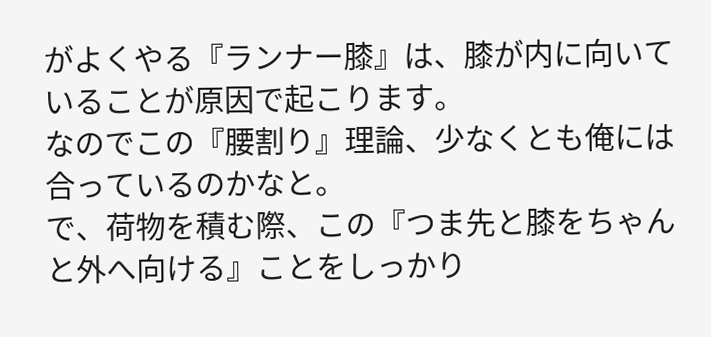がよくやる『ランナー膝』は、膝が内に向いていることが原因で起こります。
なのでこの『腰割り』理論、少なくとも俺には合っているのかなと。
で、荷物を積む際、この『つま先と膝をちゃんと外へ向ける』ことをしっかり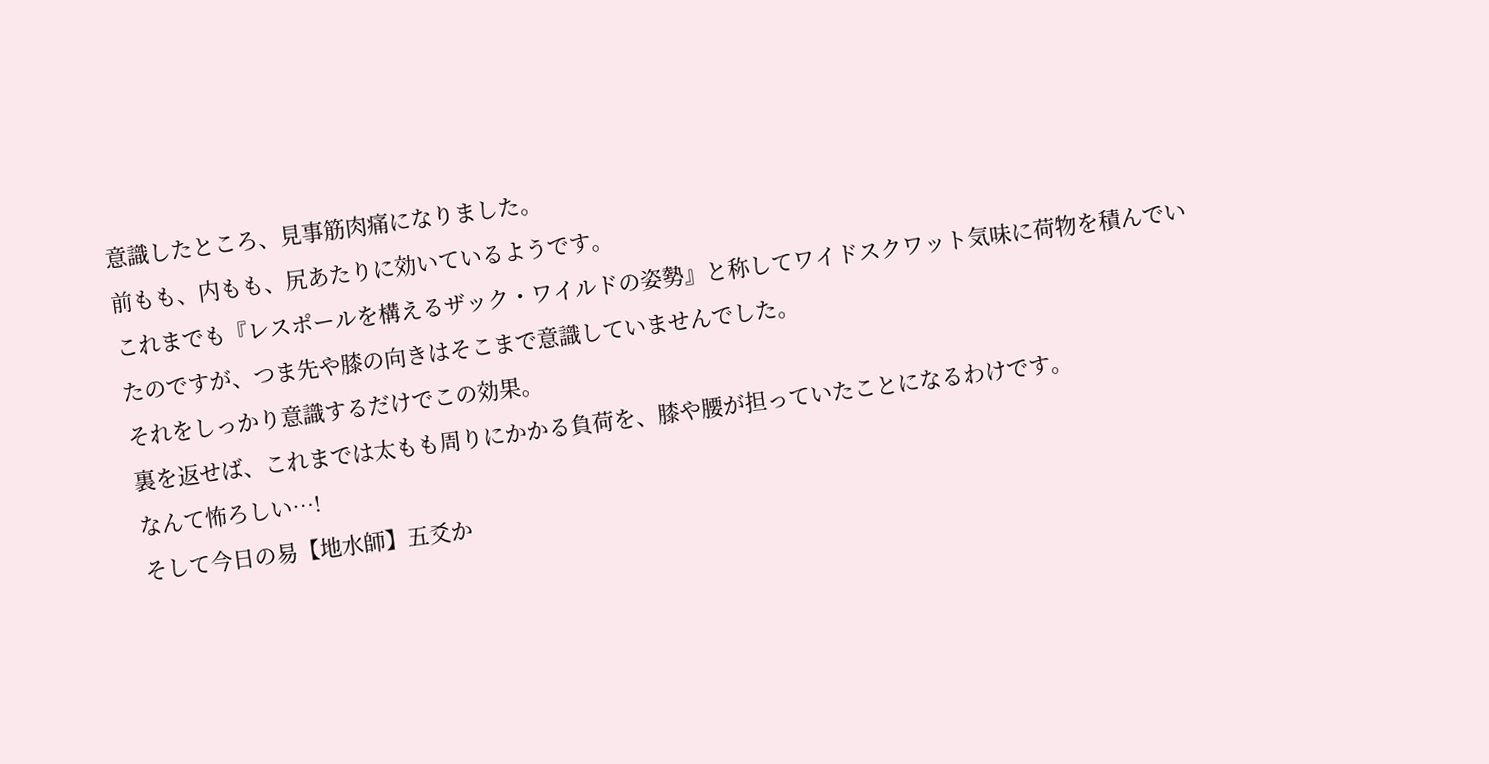意識したところ、見事筋肉痛になりました。
前もも、内もも、尻あたりに効いているようです。
これまでも『レスポールを構えるザック・ワイルドの姿勢』と称してワイドスクワット気味に荷物を積んでいたのですが、つま先や膝の向きはそこまで意識していませんでした。
それをしっかり意識するだけでこの効果。
裏を返せば、これまでは太もも周りにかかる負荷を、膝や腰が担っていたことになるわけです。
なんて怖ろしい…!
そして今日の易【地水師】五爻か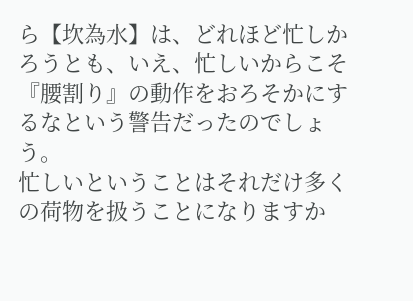ら【坎為水】は、どれほど忙しかろうとも、いえ、忙しいからこそ『腰割り』の動作をおろそかにするなという警告だったのでしょう。
忙しいということはそれだけ多くの荷物を扱うことになりますか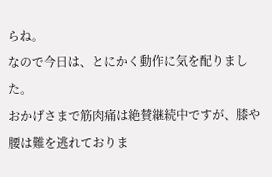らね。
なので今日は、とにかく動作に気を配りました。
おかげさまで筋肉痛は絶賛継続中ですが、膝や腰は難を逃れておりま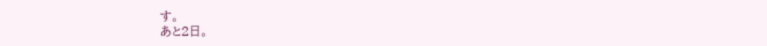す。
あと2日。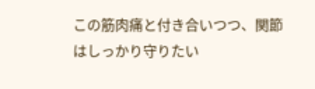この筋肉痛と付き合いつつ、関節はしっかり守りたい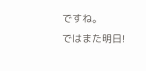ですね。
ではまた明日!